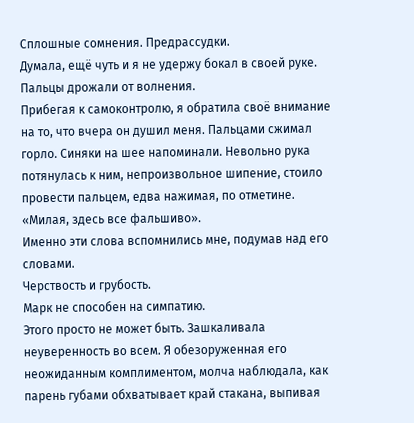Сплошные сомнения. Предрассудки.
Думала, ещё чуть и я не удержу бокал в своей руке. Пальцы дрожали от волнения.
Прибегая к самоконтролю, я обратила своё внимание на то, что вчера он душил меня. Пальцами сжимал горло. Синяки на шее напоминали. Невольно рука потянулась к ним, непроизвольное шипение, стоило провести пальцем, едва нажимая, по отметине.
«Милая, здесь все фальшиво».
Именно эти слова вспомнились мне, подумав над его словами.
Черствость и грубость.
Марк не способен на симпатию.
Этого просто не может быть. Зашкаливала неуверенность во всем. Я обезоруженная его неожиданным комплиментом, молча наблюдала, как парень губами обхватывает край стакана, выпивая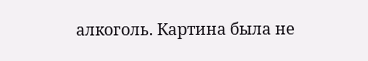алкоголь. Картина была не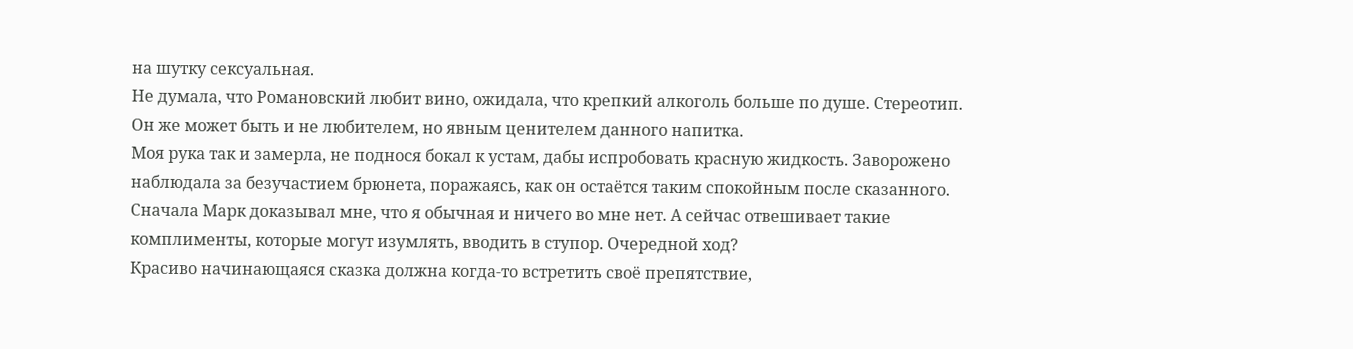на шутку сексуальная.
Не думала, что Романовский любит вино, ожидала, что крепкий алкоголь больше по душе. Стереотип. Он же может быть и не любителем, но явным ценителем данного напитка.
Моя рука так и замерла, не поднося бокал к устам, дабы испробовать красную жидкость. Заворожено наблюдала за безучастием брюнета, поражаясь, как он остаётся таким спокойным после сказанного. Сначала Марк доказывал мне, что я обычная и ничего во мне нет. А сейчас отвешивает такие комплименты, которые могут изумлять, вводить в ступор. Очередной ход?
Красиво начинающаяся сказка должна когда-то встретить своё препятствие,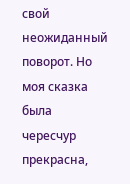свой неожиданный поворот. Но моя сказка была чересчур прекрасна,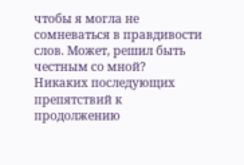чтобы я могла не сомневаться в правдивости слов. Может, решил быть честным со мной? Никаких последующих препятствий к продолжению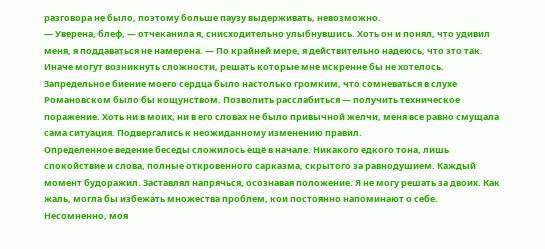разговора не было, поэтому больше паузу выдерживать, невозможно.
— Уверена, блеф, — отчеканила я, снисходительно улыбнувшись. Хоть он и понял, что удивил меня, я поддаваться не намерена. — По крайней мере, я действительно надеюсь, что это так. Иначе могут возникнуть сложности, решать которые мне искренне бы не хотелось.
Запредельное биение моего сердца было настолько громким, что сомневаться в слухе Романовском было бы кощунством. Позволить расслабиться — получить техническое поражение. Хоть ни в моих, ни в его словах не было привычной желчи, меня все равно смущала сама ситуация. Подвергались к неожиданному изменению правил.
Определенное ведение беседы сложилось ещё в начале. Никакого едкого тона, лишь спокойствие и слова, полные откровенного сарказма, скрытого за равнодушием. Каждый момент будоражил. Заставлял напрячься, осознавая положение. Я не могу решать за двоих. Как жаль, могла бы избежать множества проблем, кои постоянно напоминают о себе.
Несомненно, моя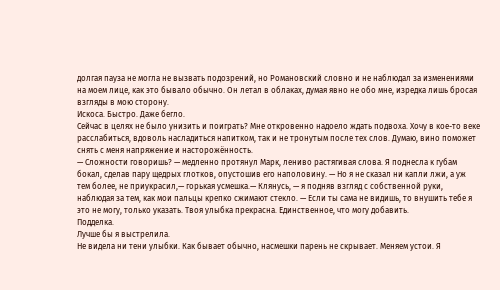долгая пауза не могла не вызвать подозрений, но Романовский словно и не наблюдал за изменениями на моем лице, как это бывало обычно. Он летал в облаках, думая явно не обо мне, изредка лишь бросая взгляды в мою сторону.
Искоса. Быстро. Даже бегло.
Сейчас в целях не было унизить и поиграть? Мне откровенно надоело ждать подвоха. Хочу в кое-то веке расслабиться, вдоволь насладиться напитком, так и не тронутым после тех слов. Думаю, вино поможет снять с меня напряжение и насторожённость.
— Сложности говоришь? — медленно протянул Марк, лениво растягивая слова. Я поднесла к губам бокал, сделав пару щедрых глотков, опустошив его наполовину. — Но я не сказал ни капли лжи, а уж тем более, не приукрасил,— горькая усмешка.— Клянусь, — я подняв взгляд с собственной руки, наблюдая за тем, как мои пальцы крепко сжимают стекло. — Если ты сама не видишь, то внушить тебе я это не могу, только указать. Твоя улыбка прекрасна. Единственное, что могу добавить.
Подделка.
Лучше бы я выстрелила.
Не видела ни тени улыбки. Как бывает обычно, насмешки парень не скрывает. Меняем устои. Я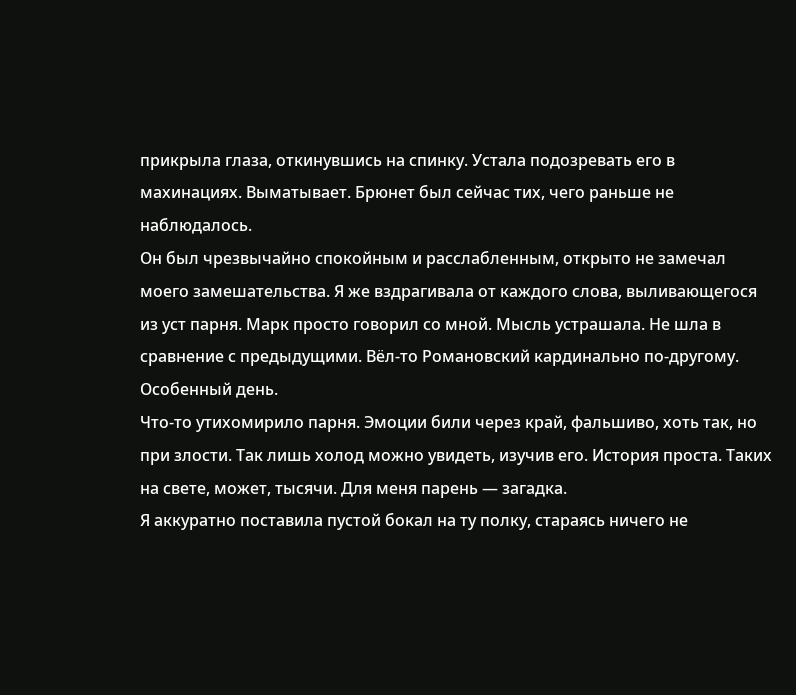прикрыла глаза, откинувшись на спинку. Устала подозревать его в махинациях. Выматывает. Брюнет был сейчас тих, чего раньше не наблюдалось.
Он был чрезвычайно спокойным и расслабленным, открыто не замечал моего замешательства. Я же вздрагивала от каждого слова, выливающегося из уст парня. Марк просто говорил со мной. Мысль устрашала. Не шла в сравнение с предыдущими. Вёл-то Романовский кардинально по-другому.
Особенный день.
Что-то утихомирило парня. Эмоции били через край, фальшиво, хоть так, но при злости. Так лишь холод можно увидеть, изучив его. История проста. Таких на свете, может, тысячи. Для меня парень — загадка.
Я аккуратно поставила пустой бокал на ту полку, стараясь ничего не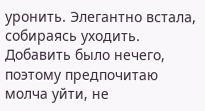уронить. Элегантно встала, собираясь уходить. Добавить было нечего, поэтому предпочитаю молча уйти, не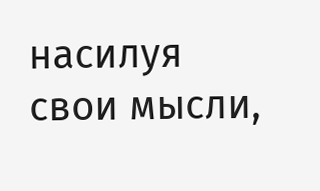насилуя свои мысли,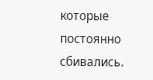которые постоянно сбивались.